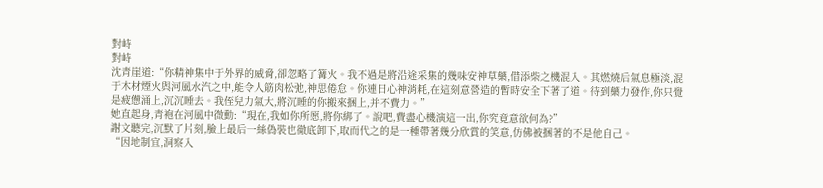對峙
對峙
沈青崖道:“你精神集中于外界的威脅,卻忽略了篝火。我不過是將沿途采集的幾味安神草藥,借添柴之機混入。其燃燒后氣息極淡,混于木材煙火與河風水汽之中,能令人筋肉松弛,神思倦怠。你連日心神消耗,在這刻意營造的暫時安全下著了道。待到藥力發作,你只覺是疲憊涌上,沉沉睡去。我侄兒力氣大,將沉睡的你搬來捆上,并不費力。”
她直起身,青袍在河風中微動:“現在,我如你所愿,將你綁了。說吧,費盡心機演這一出,你究竟意欲何為?”
謝文聽完,沉默了片刻,臉上最后一絲偽裝也徹底卸下,取而代之的是一種帶著幾分欣賞的笑意,仿佛被捆著的不是他自己。
“因地制宜,洞察入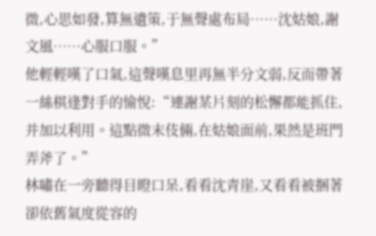微,心思如發,算無遺策,于無聲處布局……沈姑娘,謝文風……心服口服。”
他輕輕嘆了口氣,這聲嘆息里再無半分文弱,反而帶著一絲棋逢對手的愉悅:“連謝某片刻的松懈都能抓住,并加以利用。這點微末伎倆,在姑娘面前,果然是班門弄斧了。”
林嘯在一旁聽得目瞪口呆,看看沈青崖,又看看被捆著卻依舊氣度從容的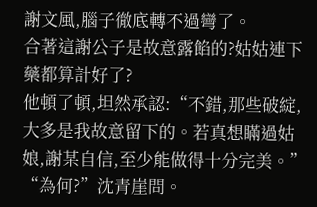謝文風,腦子徹底轉不過彎了。
合著這謝公子是故意露餡的?姑姑連下藥都算計好了?
他頓了頓,坦然承認:“不錯,那些破綻,大多是我故意留下的。若真想瞞過姑娘,謝某自信,至少能做得十分完美。”
“為何?”沈青崖問。